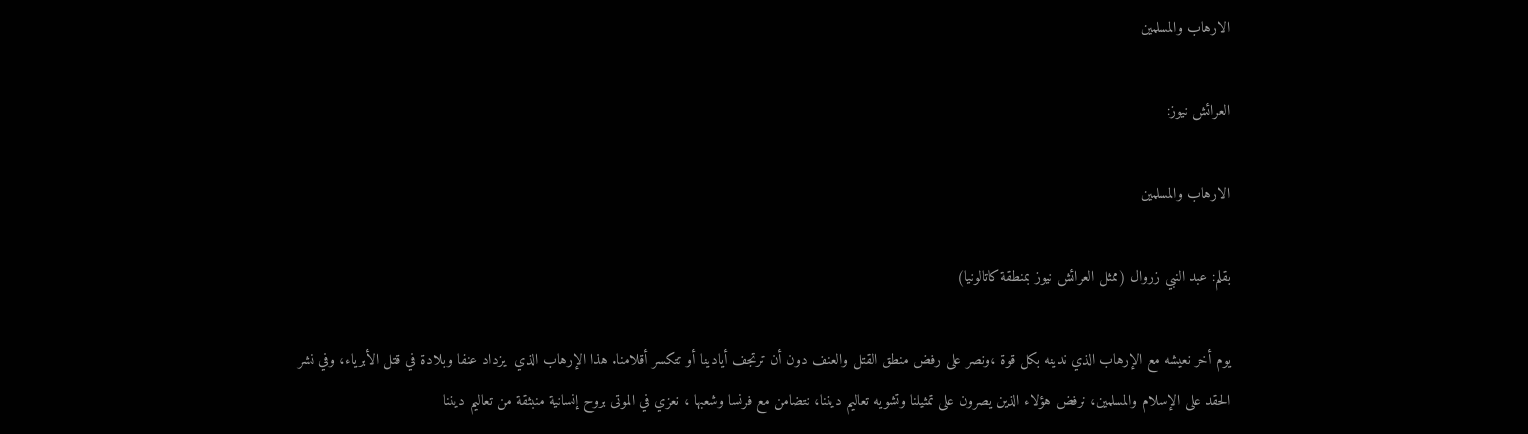الارهاب والمسلمين

العرائش نيوز:

الارهاب والمسلمين

بقلم: عبد النبي زروال (ممثل العرائش نيوز بمنطقة كاتالونيا)

يوم أخر نعيشه مع الإرهاب الذي ندينه بكل قوة ،ونصر على رفض منطق القتل والعنف دون أن ترتجف أيادينا أو تتكسر أقلامنا. هذا الإرهاب الذي  يزداد عنفا وبلادة في قتل الأبرياء، وفي نشر الحقد على الإسلام والمسلمين، نرفض هؤلاء الذين يصرون على تمثيلنا وتشويه تعاليم ديننا، نتضامن مع فرنسا وشعبها ، نعزي في الموتى بروح إنسانية منبثقة من تعاليم ديننا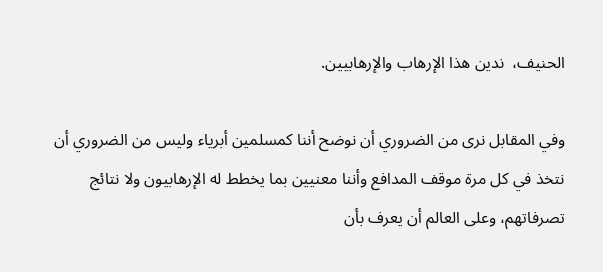الحنيف،  ندين هذا الإرهاب والإرهابيين.

وفي المقابل نرى من الضروري أن نوضح أننا كمسلمين أبرياء وليس من الضروري أن نتخذ في كل مرة موقف المدافع وأننا معنيين بما يخطط له الإرهابيون ولا نتائج تصرفاتهم، وعلى العالم أن يعرف بأن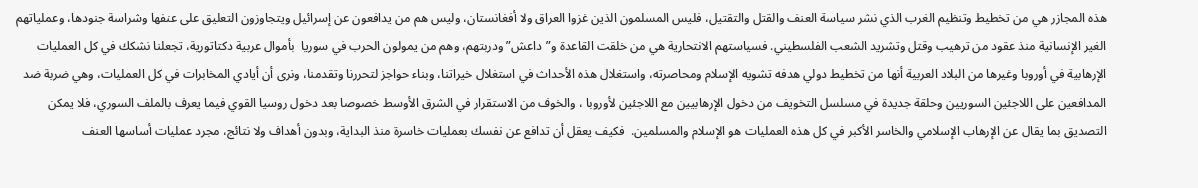هذه المجازر هي من تخطيط وتنظيم الغرب الذي نشر سياسة العنف والقتل والتقتيل، فليس المسلمون الذين غزوا العراق ولا أفغانستان، وليس هم من يدافعون عن إسرائيل ويتجاوزون التعليق على عنفها وشراسة جنودها، وعملياتهم الغير الإنسانية منذ عقود من ترهيب وقتل وتشريد الشعب الفلسطيني. فسياستهم الانتحارية هي من خلقت القاعدة و”داعش” ودربتهم، وهم من يمولون الحرب في سوريا  بأموال عربية دكتاتورية، تجعلنا نشكك في كل العمليات الإرهابية في أوروبا وغيرها من البلاد العربية أنها من تخطيط دولي هدفه تشويه الإسلام ومحاصرته، واستغلال هذه الأحداث في استغلال خيراتنا، وبناء حواجز لتحررنا وتقدمنا، ونرى أن أيادي المخابرات في كل العمليات، وهي ضربة ضد المدافعين على اللاجئين السوريين وحلقة جديدة في مسلسل التخويف من دخول الإرهابيين مع اللاجئين لأوروبا ، والخوف من الاستقرار في الشرق الأوسط خصوصا بعد دخول روسيا القوي فيما يعرف بالملف السوري، فلا يمكن التصديق بما يقال عن الإرهاب الإسلامي والخاسر الأكبر في كل هذه العمليات هو الإسلام والمسلمين.  فكيف يعقل أن تدافع عن نفسك بعمليات خاسرة منذ البداية، وبدون أهداف ولا نتائج، مجرد عمليات أساسها العنف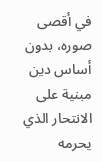في أقصى صوره، بدون أساس دين مبنية على الانتحار الذي يحرمه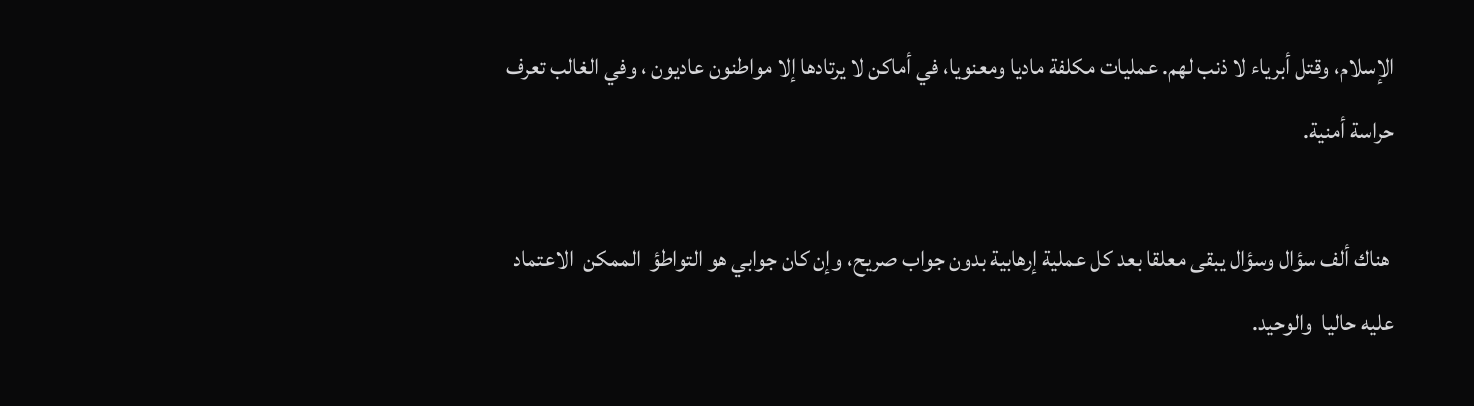الإسلام، وقتل أبرياء لا ذنب لهم. عمليات مكلفة ماديا ومعنويا، في أماكن لا يرتادها إلا مواطنون عاديون ، وفي الغالب تعرف حراسة أمنية.

 هناك ألف سؤال وسؤال يبقى معلقا بعد كل عملية إرهابية بدون جواب صريح، وإن كان جوابي هو التواطؤ  الممكن  الاعتماد عليه حاليا  والوحيد.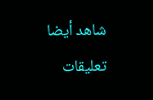شاهد أيضا
تعليقات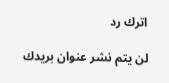اترك رد

لن يتم نشر عنوان بريدك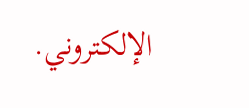الإلكتروني.